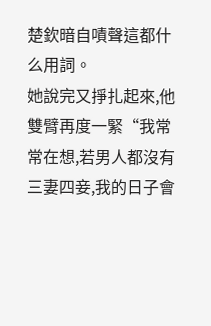楚欽暗自嘖聲這都什么用詞。
她說完又掙扎起來,他雙臂再度一緊“我常常在想,若男人都沒有三妻四妾,我的日子會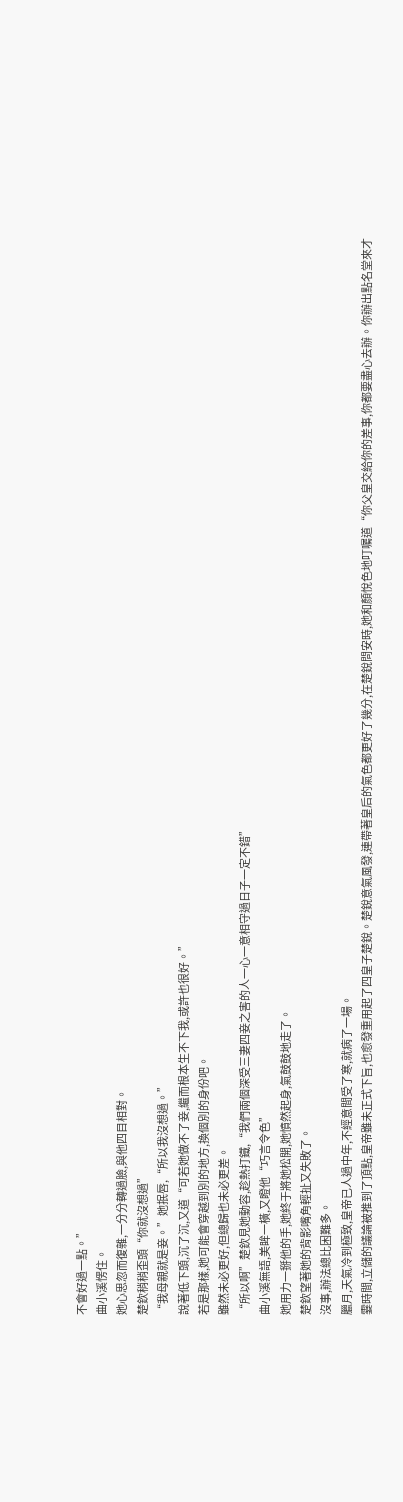不會好過一點。”
曲小溪愣住。
她心思忽而復雜,一分分轉過臉,與他四目相對。
楚欽稍稍歪頭“你就沒想過”
“我母親就是妾。”她抿唇,“所以我沒想過。”
說著低下頭,沉了沉,又道“可若她做不了妾,繼而根本生不下我,或許也很好。”
若是那樣,她可能會穿越到別的地方,換個別的身份吧。
雖然未必更好,但總歸也未必更差。
“所以啊”楚欽見她動容,趁熱打鐵,“我們兩個深受三妻四妾之害的人一心一意相守過日子一定不錯”
曲小溪無語,美眸一橫,又瞪他“巧言令色”
她用力一掰他的手,她終于將她松開,她憤然起身,氣鼓鼓地走了。
楚欽望著她的背影嘴角輕扯又失敗了。
沒事,辦法總比困難多。
臘月,天氣冷到極致,皇帝已人過中年,不經意間受了寒,就病了一場。
霎時間,立儲的議論被推到了頂點,皇帝雖未正式下旨,也愈發重用起了四皇子楚銳。楚銳意氣風發,連帶著皇后的氣色都更好了幾分,在楚銳問安時,她和顏悅色地叮囑道“你父皇交給你的差事,你都要盡心去辦。你辦出點名堂來才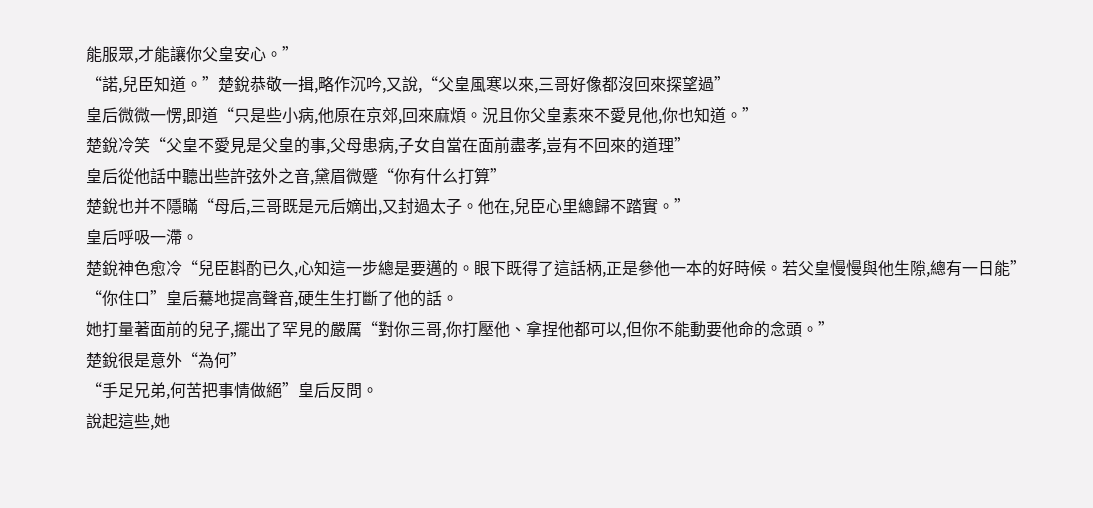能服眾,才能讓你父皇安心。”
“諾,兒臣知道。”楚銳恭敬一揖,略作沉吟,又說,“父皇風寒以來,三哥好像都沒回來探望過”
皇后微微一愣,即道“只是些小病,他原在京郊,回來麻煩。況且你父皇素來不愛見他,你也知道。”
楚銳冷笑“父皇不愛見是父皇的事,父母患病,子女自當在面前盡孝,豈有不回來的道理”
皇后從他話中聽出些許弦外之音,黛眉微蹙“你有什么打算”
楚銳也并不隱瞞“母后,三哥既是元后嫡出,又封過太子。他在,兒臣心里總歸不踏實。”
皇后呼吸一滯。
楚銳神色愈冷“兒臣斟酌已久,心知這一步總是要邁的。眼下既得了這話柄,正是參他一本的好時候。若父皇慢慢與他生隙,總有一日能”
“你住口”皇后驀地提高聲音,硬生生打斷了他的話。
她打量著面前的兒子,擺出了罕見的嚴厲“對你三哥,你打壓他、拿捏他都可以,但你不能動要他命的念頭。”
楚銳很是意外“為何”
“手足兄弟,何苦把事情做絕”皇后反問。
說起這些,她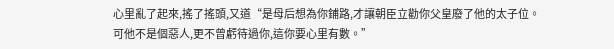心里亂了起來,搖了搖頭,又道“是母后想為你鋪路,才讓朝臣立勸你父皇廢了他的太子位。可他不是個惡人,更不曾虧待過你,這你要心里有數。”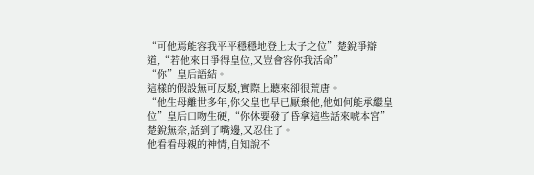“可他焉能容我平平穩穩地登上太子之位”楚銳爭辯道,“若他來日爭得皇位,又豈會容你我活命”
“你”皇后語結。
這樣的假設無可反駁,實際上聽來卻很荒唐。
“他生母離世多年,你父皇也早已厭棄他,他如何能承繼皇位”皇后口吻生硬,“你休要發了昏拿這些話來唬本宮”
楚銳無奈,話到了嘴邊,又忍住了。
他看看母親的神情,自知說不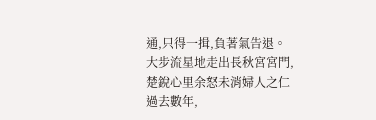通,只得一揖,負著氣告退。
大步流星地走出長秋宮宮門,楚銳心里余怒未消婦人之仁
過去數年,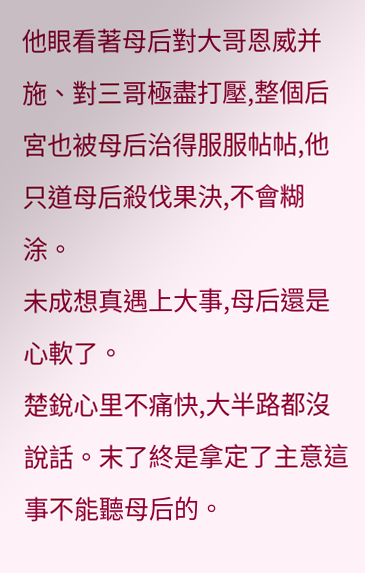他眼看著母后對大哥恩威并施、對三哥極盡打壓,整個后宮也被母后治得服服帖帖,他只道母后殺伐果決,不會糊涂。
未成想真遇上大事,母后還是心軟了。
楚銳心里不痛快,大半路都沒說話。末了終是拿定了主意這事不能聽母后的。